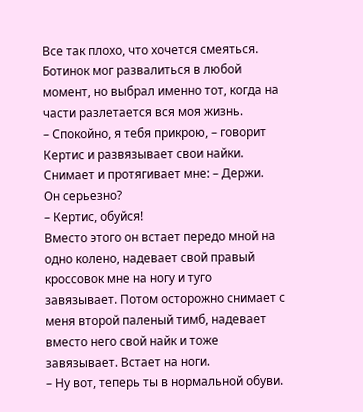Все так плохо, что хочется смеяться. Ботинок мог развалиться в любой момент, но выбрал именно тот, когда на части разлетается вся моя жизнь.
– Спокойно, я тебя прикрою, – говорит Кертис и развязывает свои найки. Снимает и протягивает мне: – Держи.
Он серьезно?
– Кертис, обуйся!
Вместо этого он встает передо мной на одно колено, надевает свой правый кроссовок мне на ногу и туго завязывает. Потом осторожно снимает с меня второй паленый тимб, надевает вместо него свой найк и тоже завязывает. Встает на ноги.
– Ну вот, теперь ты в нормальной обуви.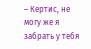– Кертис, не могу же я забрать у тебя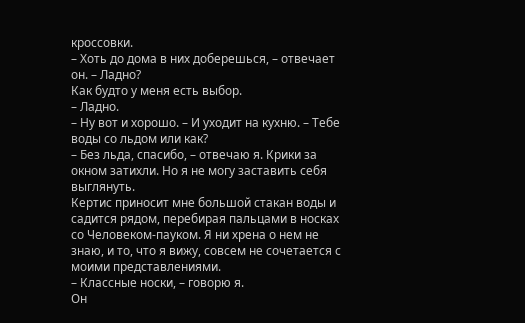кроссовки.
– Хоть до дома в них доберешься, – отвечает он. – Ладно?
Как будто у меня есть выбор.
– Ладно.
– Ну вот и хорошо. – И уходит на кухню. – Тебе воды со льдом или как?
– Без льда, спасибо, – отвечаю я. Крики за окном затихли. Но я не могу заставить себя выглянуть.
Кертис приносит мне большой стакан воды и садится рядом, перебирая пальцами в носках со Человеком-пауком. Я ни хрена о нем не знаю, и то, что я вижу, совсем не сочетается с моими представлениями.
– Классные носки, – говорю я.
Он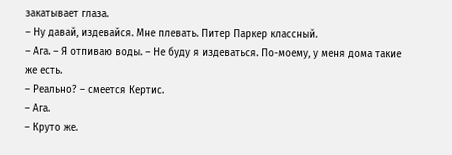закатывает глаза.
– Ну давай, издевайся. Мне плевать. Питер Паркер классный.
– Ага. – Я отпиваю воды. – Не буду я издеваться. По-моему, у меня дома такие же есть.
– Реально? – смеется Кертис.
– Ага.
– Круто же.